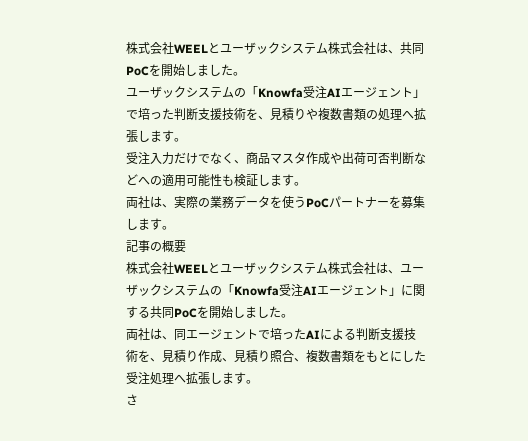株式会社WEELとユーザックシステム株式会社は、共同PoCを開始しました。
ユーザックシステムの「Knowfa受注AIエージェント」で培った判断支援技術を、見積りや複数書類の処理へ拡張します。
受注入力だけでなく、商品マスタ作成や出荷可否判断などへの適用可能性も検証します。
両社は、実際の業務データを使うPoCパートナーを募集します。
記事の概要
株式会社WEELとユーザックシステム株式会社は、ユーザックシステムの「Knowfa受注AIエージェント」に関する共同PoCを開始しました。
両社は、同エージェントで培ったAIによる判断支援技術を、見積り作成、見積り照合、複数書類をもとにした受注処理へ拡張します。
さ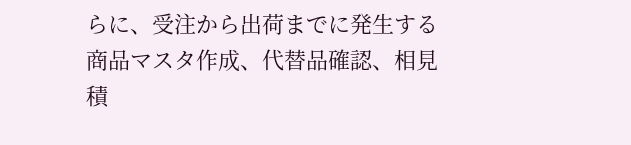らに、受注から出荷までに発生する商品マスタ作成、代替品確認、相見積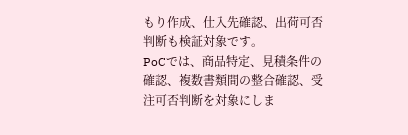もり作成、仕入先確認、出荷可否判断も検証対象です。
PoCでは、商品特定、見積条件の確認、複数書類間の整合確認、受注可否判断を対象にしま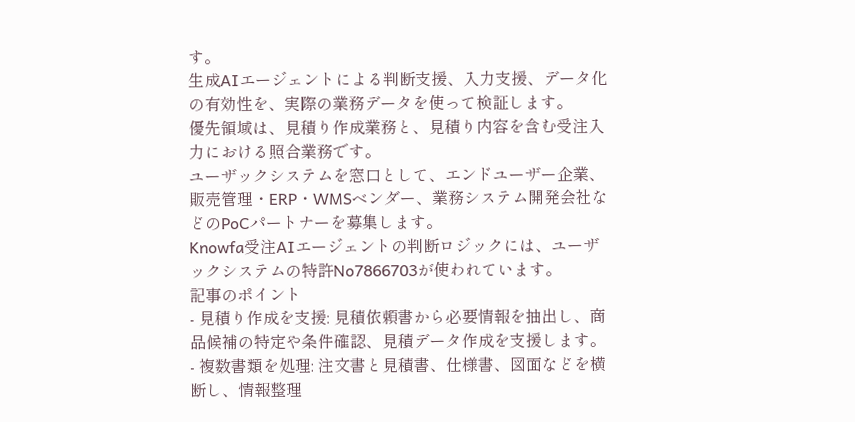す。
生成AIエージェントによる判断支援、入力支援、データ化の有効性を、実際の業務データを使って検証します。
優先領域は、見積り作成業務と、見積り内容を含む受注入力における照合業務です。
ユーザックシステムを窓口として、エンドユーザー企業、販売管理・ERP・WMSベンダー、業務システム開発会社などのPoCパートナーを募集します。
Knowfa受注AIエージェントの判断ロジックには、ユーザックシステムの特許No7866703が使われています。
記事のポイント
- 見積り作成を支援: 見積依頼書から必要情報を抽出し、商品候補の特定や条件確認、見積データ作成を支援します。
- 複数書類を処理: 注文書と見積書、仕様書、図面などを横断し、情報整理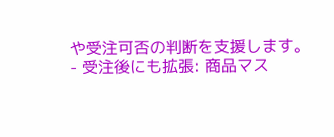や受注可否の判断を支援します。
- 受注後にも拡張: 商品マス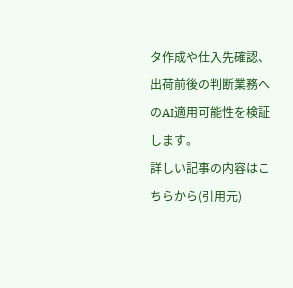タ作成や仕入先確認、出荷前後の判断業務へのAI適用可能性を検証します。
詳しい記事の内容はこちらから(引用元)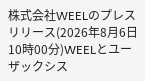株式会社WEELのプレスリリース(2026年8月6日 10時00分)WEELとユーザックシス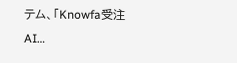テム、「Knowfa受注AI…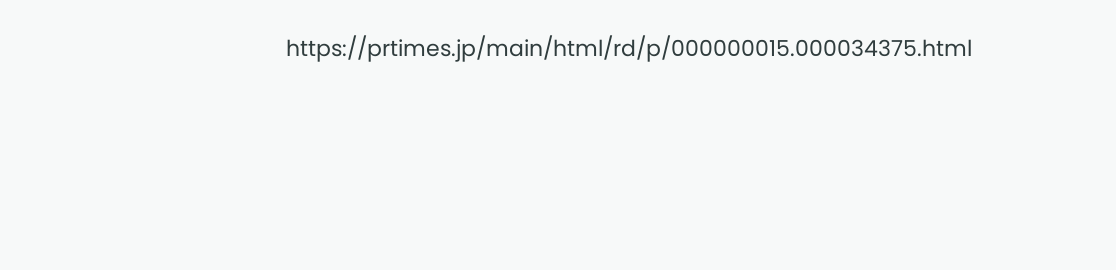https://prtimes.jp/main/html/rd/p/000000015.000034375.html